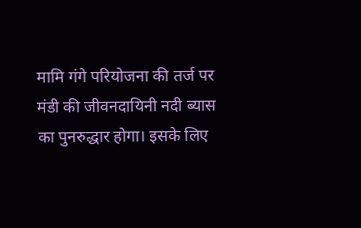मामि गंगे परियोजना की तर्ज पर मंडी की जीवनदायिनी नदी ब्यास का पुनरुद्धार होगा। इसके लिए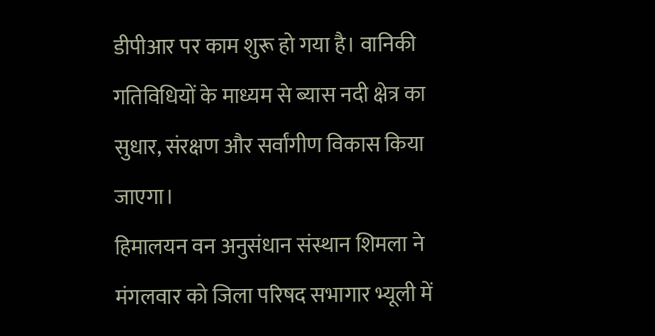डीपीआर पर काम शुरू हो गया है। वानिकी गतिविधियों के माध्यम से ब्यास नदी क्षेत्र का सुधार, संरक्षण और सर्वांगीण विकास किया जाएगा।
हिमालयन वन अनुसंधान संस्थान शिमला ने मंगलवार को जिला परिषद सभागार भ्यूली में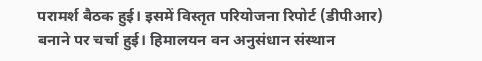परामर्श बैठक हुई। इसमें विस्तृत परियोजना रिपोर्ट (डीपीआर) बनाने पर चर्चा हुई। हिमालयन वन अनुसंधान संस्थान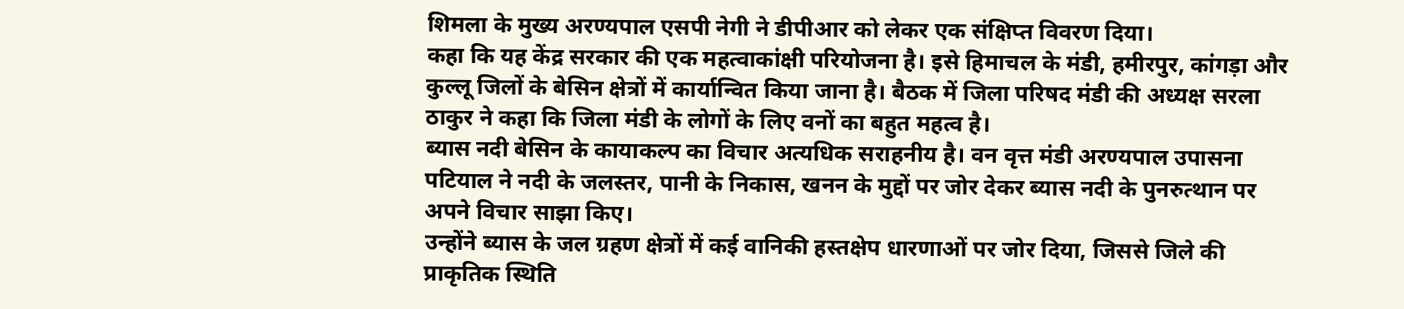शिमला के मुख्य अरण्यपाल एसपी नेगी ने डीपीआर को लेकर एक संक्षिप्त विवरण दिया।
कहा कि यह केंद्र सरकार की एक महत्वाकांक्षी परियोजना है। इसे हिमाचल के मंडी, हमीरपुर, कांगड़ा और कुल्लू जिलों के बेसिन क्षेत्रों में कार्यान्वित किया जाना है। बैठक में जिला परिषद मंडी की अध्यक्ष सरला ठाकुर ने कहा कि जिला मंडी के लोगों के लिए वनों का बहुत महत्व है।
ब्यास नदी बेसिन के कायाकल्प का विचार अत्यधिक सराहनीय है। वन वृत्त मंडी अरण्यपाल उपासना पटियाल ने नदी के जलस्तर, पानी के निकास, खनन के मुद्दों पर जोर देकर ब्यास नदी के पुनरुत्थान पर अपने विचार साझा किए।
उन्होंने ब्यास के जल ग्रहण क्षेत्रों में कई वानिकी हस्तक्षेप धारणाओं पर जोर दिया, जिससे जिले की प्राकृतिक स्थिति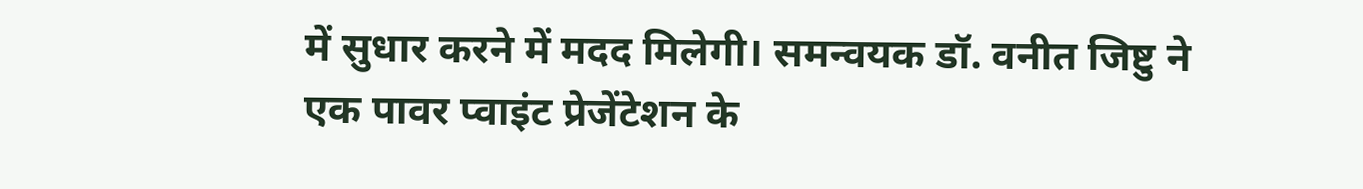में सुधार करने में मदद मिलेगी। समन्वयक डॉ. वनीत जिष्टु ने एक पावर प्वाइंट प्रेजेंटेशन के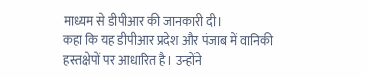माध्यम से डीपीआर की जानकारी दी।
कहा कि यह डीपीआर प्रदेश और पंजाब में वानिकी हस्तक्षेपों पर आधारित है। उन्होंने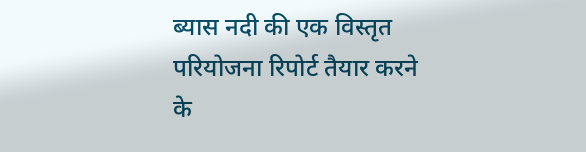ब्यास नदी की एक विस्तृत परियोजना रिपोर्ट तैयार करने के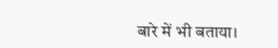बारे में भी बताया।